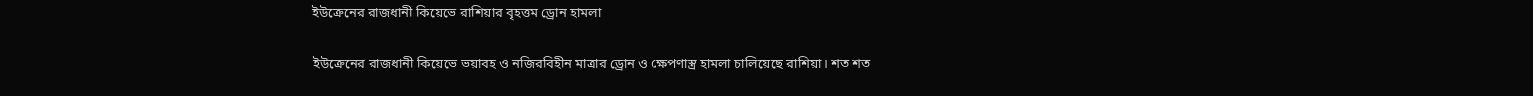ইউক্রেনের রাজধানী কিয়েভে রাশিয়ার বৃহত্তম ড্রোন হামলা

ইউক্রেনের রাজধানী কিয়েভে ভয়াবহ ও নজিরবিহীন মাত্রার ড্রোন ও ক্ষেপণাস্ত্র হামলা চালিয়েছে রাশিয়া। শত শত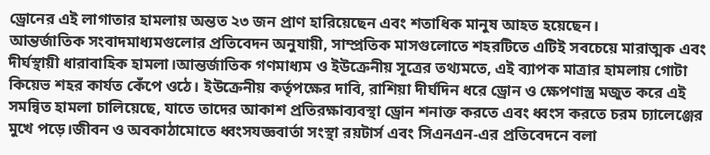ড্রোনের এই লাগাতার হামলায় অন্তত ২৩ জন প্রাণ হারিয়েছেন এবং শতাধিক মানুষ আহত হয়েছেন।
আন্তর্জাতিক সংবাদমাধ্যমগুলোর প্রতিবেদন অনুযায়ী, সাম্প্রতিক মাসগুলোতে শহরটিতে এটিই সবচেয়ে মারাত্মক এবং দীর্ঘস্থায়ী ধারাবাহিক হামলা।আন্তর্জাতিক গণমাধ্যম ও ইউক্রেনীয় সূত্রের তথ্যমতে, এই ব্যাপক মাত্রার হামলায় গোটা কিয়েভ শহর কার্যত কেঁপে ওঠে। ইউক্রেনীয় কর্তৃপক্ষের দাবি, রাশিয়া দীর্ঘদিন ধরে ড্রোন ও ক্ষেপণাস্ত্র মজুত করে এই সমন্বিত হামলা চালিয়েছে, যাতে তাদের আকাশ প্রতিরক্ষাব্যবস্থা ড্রোন শনাক্ত করতে এবং ধ্বংস করতে চরম চ্যালেঞ্জের মুখে পড়ে।জীবন ও অবকাঠামোতে ধ্বংসযজ্ঞবার্তা সংস্থা রয়টার্স এবং সিএনএন-এর প্রতিবেদনে বলা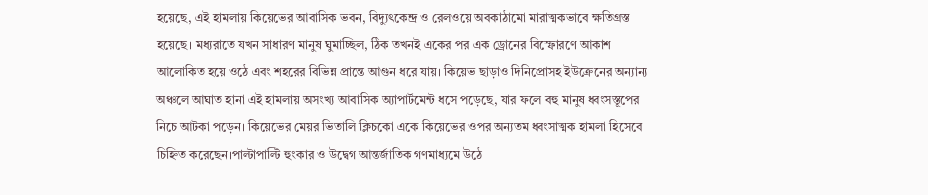হয়েছে, এই হামলায় কিয়েভের আবাসিক ভবন, বিদ্যুৎকেন্দ্র ও রেলওয়ে অবকাঠামো মারাত্মকভাবে ক্ষতিগ্রস্ত হয়েছে। মধ্যরাতে যখন সাধারণ মানুষ ঘুমাচ্ছিল, ঠিক তখনই একের পর এক ড্রোনের বিস্ফোরণে আকাশ আলোকিত হয়ে ওঠে এবং শহরের বিভিন্ন প্রান্তে আগুন ধরে যায়। কিয়েভ ছাড়াও দিনিপ্রোসহ ইউক্রেনের অন্যান্য অঞ্চলে আঘাত হানা এই হামলায় অসংখ্য আবাসিক অ্যাপার্টমেন্ট ধসে পড়েছে, যার ফলে বহু মানুষ ধ্বংসস্তূপের নিচে আটকা পড়েন। কিয়েভের মেয়র ভিতালি ক্লিচকো একে কিয়েভের ওপর অন্যতম ধ্বংসাত্মক হামলা হিসেবে চিহ্নিত করেছেন।পাল্টাপাল্টি হুংকার ও উদ্বেগ আন্তর্জাতিক গণমাধ্যমে উঠে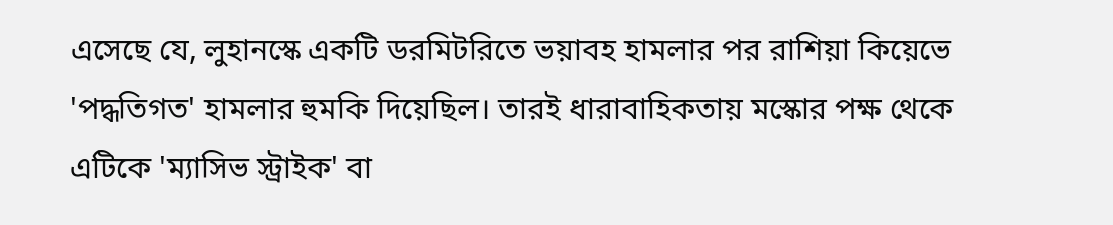এসেছে যে, লুহানস্কে একটি ডরমিটরিতে ভয়াবহ হামলার পর রাশিয়া কিয়েভে 'পদ্ধতিগত' হামলার হুমকি দিয়েছিল। তারই ধারাবাহিকতায় মস্কোর পক্ষ থেকে এটিকে 'ম্যাসিভ স্ট্রাইক' বা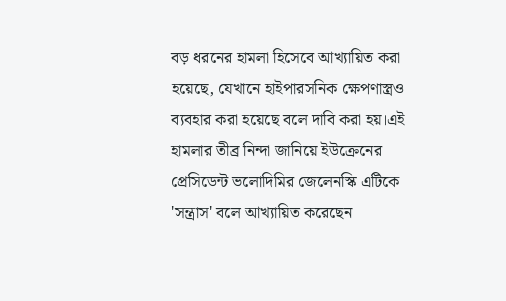বড় ধরনের হামলা হিসেবে আখ্যায়িত করা হয়েছে, যেখানে হাইপারসনিক ক্ষেপণাস্ত্রও ব্যবহার করা হয়েছে বলে দাবি করা হয়।এই হামলার তীব্র নিন্দা জানিয়ে ইউক্রেনের প্রেসিডেন্ট ভলোদিমির জেলেনস্কি এটিকে 'সন্ত্রাস' বলে আখ্যায়িত করেছেন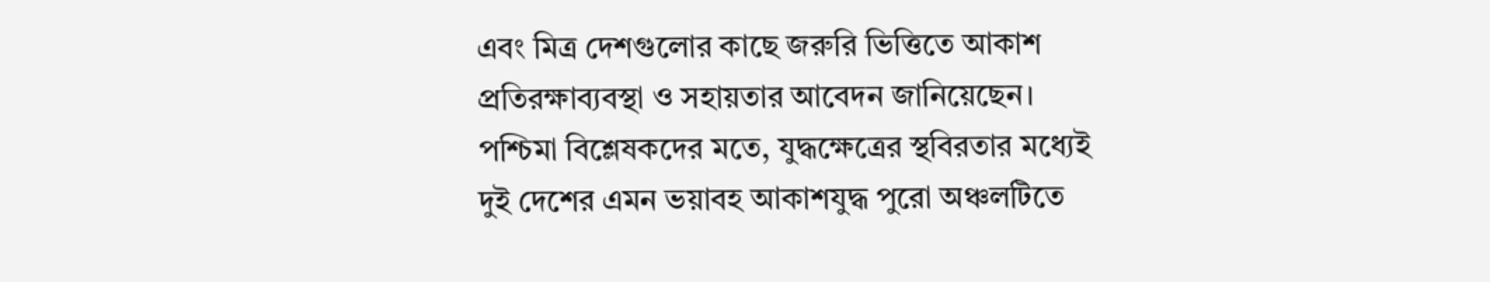এবং মিত্র দেশগুলোর কাছে জরুরি ভিত্তিতে আকাশ প্রতিরক্ষাব্যবস্থা ও সহায়তার আবেদন জানিয়েছেন। পশ্চিমা বিশ্লেষকদের মতে, যুদ্ধক্ষেত্রের স্থবিরতার মধ্যেই দুই দেশের এমন ভয়াবহ আকাশযুদ্ধ পুরো অঞ্চলটিতে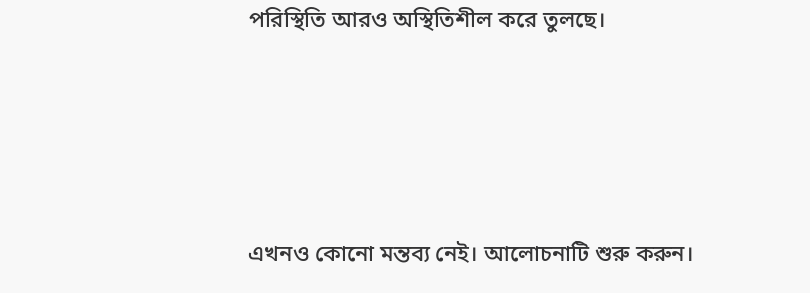পরিস্থিতি আরও অস্থিতিশীল করে তুলছে।




এখনও কোনো মন্তব্য নেই। আলোচনাটি শুরু করুন।